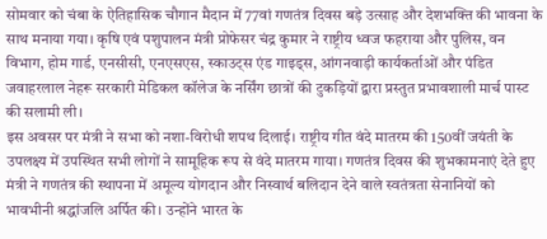सोमवार को चंबा के ऐतिहासिक चौगान मैदान में 77वां गणतंत्र दिवस बड़े उत्साह और देशभक्ति की भावना के साथ मनाया गया। कृषि एवं पशुपालन मंत्री प्रोफेसर चंद्र कुमार ने राष्ट्रीय ध्वज फहराया और पुलिस, वन विभाग, होम गार्ड, एनसीसी, एनएसएस, स्काउट्स एंड गाइड्स, आंगनवाड़ी कार्यकर्ताओं और पंडित जवाहरलाल नेहरू सरकारी मेडिकल कॉलेज के नर्सिंग छात्रों की टुकड़ियों द्वारा प्रस्तुत प्रभावशाली मार्च पास्ट की सलामी ली।
इस अवसर पर मंत्री ने सभा को नशा-विरोधी शपथ दिलाई। राष्ट्रीय गीत वंदे मातरम की 150वीं जयंती के उपलक्ष्य में उपस्थित सभी लोगों ने सामूहिक रूप से वंदे मातरम गाया। गणतंत्र दिवस की शुभकामनाएं देते हुए मंत्री ने गणतंत्र की स्थापना में अमूल्य योगदान और निस्वार्थ बलिदान देने वाले स्वतंत्रता सेनानियों को भावभीनी श्रद्धांजलि अर्पित की। उन्होंने भारत के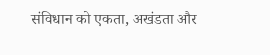संविधान को एकता, अखंडता और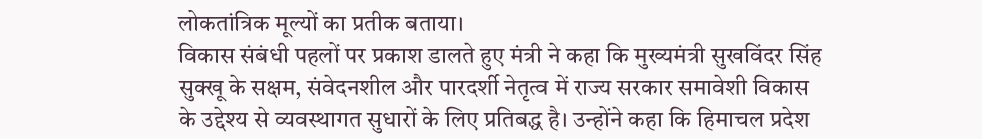लोकतांत्रिक मूल्यों का प्रतीक बताया।
विकास संबंधी पहलों पर प्रकाश डालते हुए मंत्री ने कहा कि मुख्यमंत्री सुखविंदर सिंह सुक्खू के सक्षम, संवेदनशील और पारदर्शी नेतृत्व में राज्य सरकार समावेशी विकास के उद्देश्य से व्यवस्थागत सुधारों के लिए प्रतिबद्ध है। उन्होंने कहा कि हिमाचल प्रदेश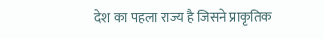देश का पहला राज्य है जिसने प्राकृतिक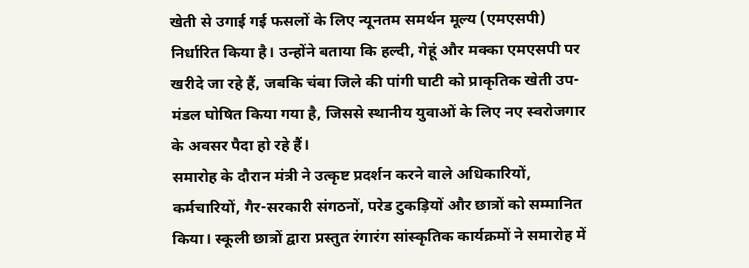खेती से उगाई गई फसलों के लिए न्यूनतम समर्थन मूल्य (एमएसपी) निर्धारित किया है। उन्होंने बताया कि हल्दी, गेहूं और मक्का एमएसपी पर खरीदे जा रहे हैं, जबकि चंबा जिले की पांगी घाटी को प्राकृतिक खेती उप-मंडल घोषित किया गया है, जिससे स्थानीय युवाओं के लिए नए स्वरोजगार के अवसर पैदा हो रहे हैं।
समारोह के दौरान मंत्री ने उत्कृष्ट प्रदर्शन करने वाले अधिकारियों, कर्मचारियों, गैर-सरकारी संगठनों, परेड टुकड़ियों और छात्रों को सम्मानित किया। स्कूली छात्रों द्वारा प्रस्तुत रंगारंग सांस्कृतिक कार्यक्रमों ने समारोह में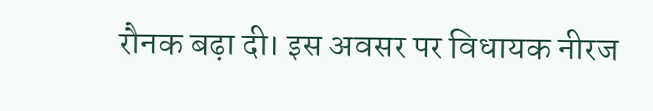रौनक बढ़ा दी। इस अवसर पर विधायक नीरज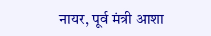नायर, पूर्व मंत्री आशा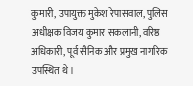कुमारी, उपायुक्त मुकेश रेपासवाल, पुलिस अधीक्षक विजय कुमार सकलानी, वरिष्ठ अधिकारी, पूर्व सैनिक और प्रमुख नागरिक उपस्थित थे।